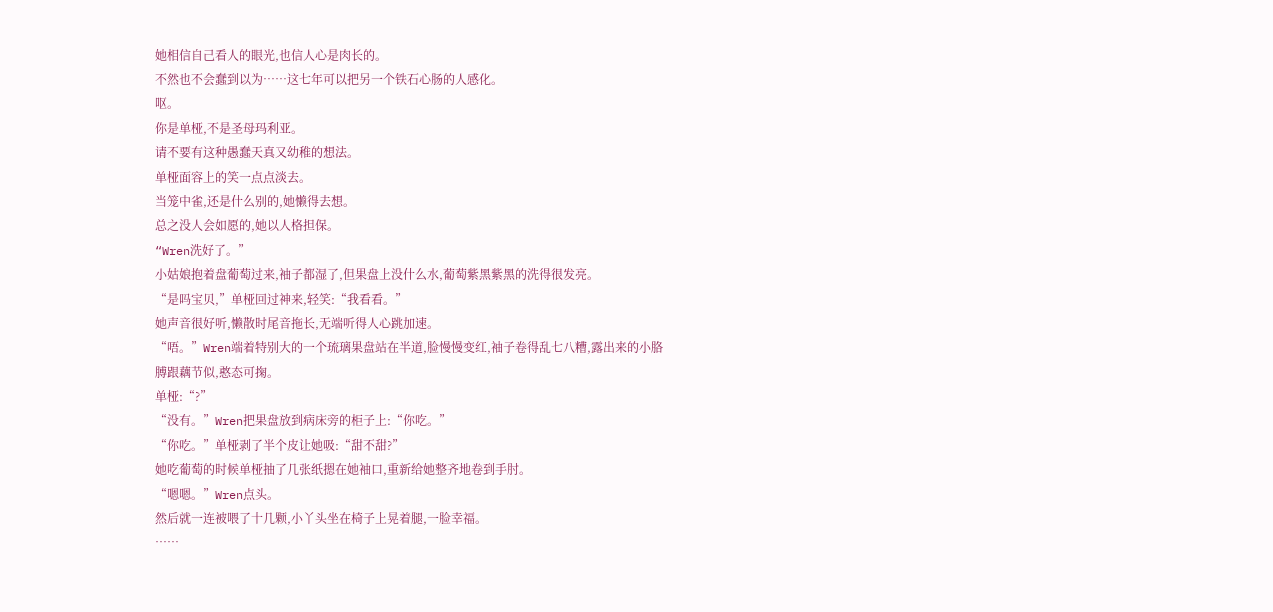她相信自己看人的眼光,也信人心是肉长的。
不然也不会蠢到以为……这七年可以把另一个铁石心肠的人感化。
呕。
你是单桠,不是圣母玛利亚。
请不要有这种愚蠢天真又幼稚的想法。
单桠面容上的笑一点点淡去。
当笼中雀,还是什么别的,她懒得去想。
总之没人会如愿的,她以人格担保。
“Wren洗好了。”
小姑娘抱着盘葡萄过来,袖子都湿了,但果盘上没什么水,葡萄紫黑紫黑的洗得很发亮。
“是吗宝贝,”单桠回过神来,轻笑:“我看看。”
她声音很好听,懒散时尾音拖长,无端听得人心跳加速。
“唔。”Wren端着特别大的一个琉璃果盘站在半道,脸慢慢变红,袖子卷得乱七八糟,露出来的小胳膊跟藕节似,憨态可掬。
单桠:“?”
“没有。”Wren把果盘放到病床旁的柜子上:“你吃。”
“你吃。”单桠剥了半个皮让她吸:“甜不甜?”
她吃葡萄的时候单桠抽了几张纸摁在她袖口,重新给她整齐地卷到手肘。
“嗯嗯。”Wren点头。
然后就一连被喂了十几颗,小丫头坐在椅子上晃着腿,一脸幸福。
……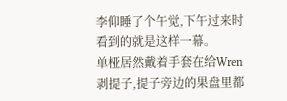李仰睡了个午觉,下午过来时看到的就是这样一幕。
单桠居然戴着手套在给Wren剥提子,提子旁边的果盘里都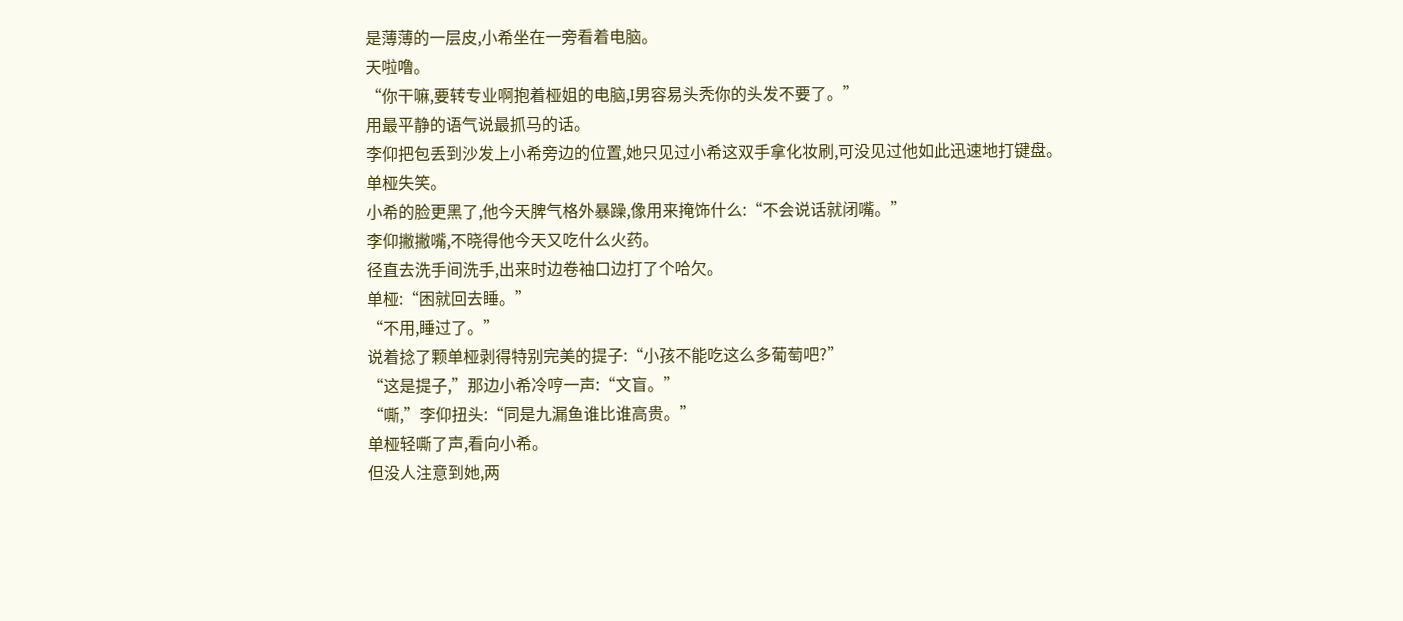是薄薄的一层皮,小希坐在一旁看着电脑。
天啦噜。
“你干嘛,要转专业啊抱着桠姐的电脑,I男容易头秃你的头发不要了。”
用最平静的语气说最抓马的话。
李仰把包丢到沙发上小希旁边的位置,她只见过小希这双手拿化妆刷,可没见过他如此迅速地打键盘。
单桠失笑。
小希的脸更黑了,他今天脾气格外暴躁,像用来掩饰什么:“不会说话就闭嘴。”
李仰撇撇嘴,不晓得他今天又吃什么火药。
径直去洗手间洗手,出来时边卷袖口边打了个哈欠。
单桠:“困就回去睡。”
“不用,睡过了。”
说着捻了颗单桠剥得特别完美的提子:“小孩不能吃这么多葡萄吧?”
“这是提子,”那边小希冷哼一声:“文盲。”
“嘶,”李仰扭头:“同是九漏鱼谁比谁高贵。”
单桠轻嘶了声,看向小希。
但没人注意到她,两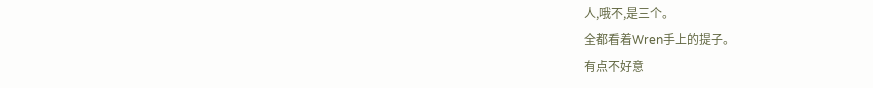人,哦不,是三个。
全都看着Wren手上的提子。
有点不好意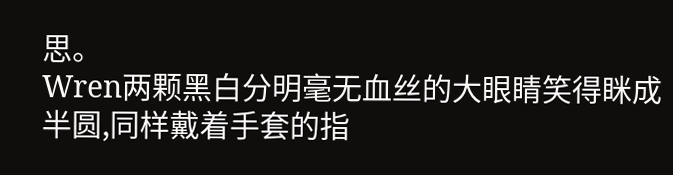思。
Wren两颗黑白分明毫无血丝的大眼睛笑得眯成半圆,同样戴着手套的指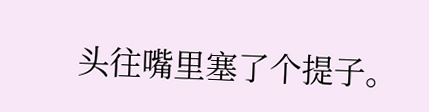头往嘴里塞了个提子。